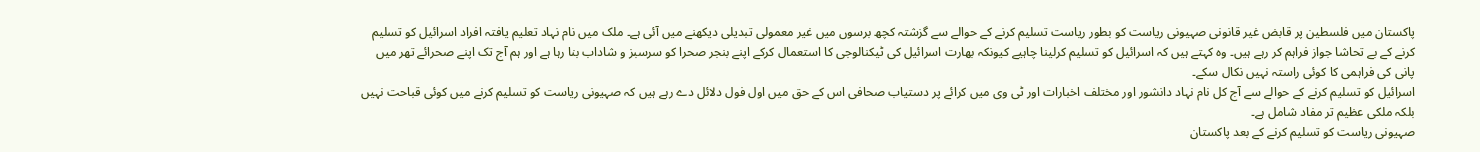پاکستان میں فلسطین پر قابض غیر قانونی صہیونی ریاست کو بطور ریاست تسلیم کرنے کے حوالے سے گزشتہ کچھ برسوں میں غیر معمولی تبدیلی دیکھنے میں آئی ہے۔ ملک میں نام نہاد تعلیم یافتہ افراد اسرائیل کو تسلیم کرنے کے بے تحاشا جواز فراہم کر رہے ہیں۔ وہ کہتے ہیں کہ اسرائیل کو تسلیم کرلینا چاہیے کیونکہ بھارت اسرائیل کی ٹیکنالوجی کا استعمال کرکے اپنے بنجر صحرا کو سرسبز و شاداب بنا رہا ہے اور ہم آج تک اپنے صحرائے تھر میں پانی کی فراہمی کا کوئی راستہ نہیں نکال سکے۔
اسرائیل کو تسلیم کرنے کے حوالے سے آج کل نام نہاد دانشور اور مختلف اخبارات اور ٹی وی میں کرائے پر دستیاب صحافی اس کے حق میں اول فول دلائل دے رہے ہیں کہ صہیونی ریاست کو تسلیم کرنے میں کوئی قباحت نہیں بلکہ ملکی عظیم تر مفاد شامل ہے۔
صہیونی ریاست کو تسلیم کرنے کے بعد پاکستان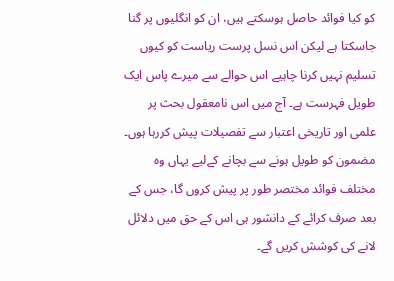کو کیا فوائد حاصل ہوسکتے ہیں، ان کو انگلیوں پر گنا جاسکتا ہے لیکن اس نسل پرست ریاست کو کیوں تسلیم نہیں کرنا چاہیے اس حوالے سے میرے پاس ایک طویل فہرست ہے۔ آج میں اس نامعقول بحث پر علمی اور تاریخی اعتبار سے تفصیلات پیش کررہا ہوں۔ مضمون کو طویل ہونے سے بچانے کےلیے یہاں وہ مختلف فوائد مختصر طور پر پیش کروں گا، جس کے بعد صرف کرائے کے دانشور ہی اس کے حق میں دلائل لانے کی کوشش کریں گے۔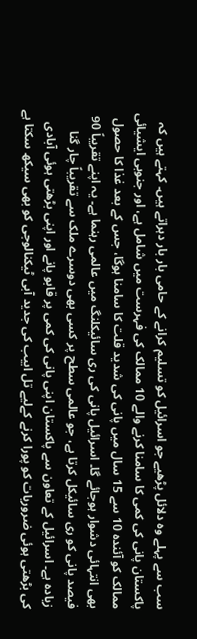سب سے پہلے وہ دلائل پڑھیے جو اسرائیل کو تسلیم کرانے کے حامی بار بار دہراتے ہیں۔ کہتے ہیں کہ پاکستان پانی کی کمی کا سامنا کرنے والے 10 ممالک کی فہرست میں شامل ہے، اور جنوبی ایشیائی ممالک کو آئندہ 10 سے 15 سال میں پانی کی شدید قلت کا سامنا ہوگا، جس کے بعد غذا کا حصول بھی انتہائی دشوار ہوجائے گا۔ اسرائیل پانی کی ری سائیکلنگ میں عالمی رہنما ہے۔ یہ اپنے تقریباً 90 فیصد پانی کو ری سائیکل کرتا ہے، جو عالمی سطح پر کسی بھی دوسرے ملک سے تقریباً چار گنا زیادہ ہے۔ اسرائیل کے تعاون سے پاکستان اپنی پانی کی کمی پر قابو پانے اور اپنی بڑھتی ہوئی آبادی کی بڑھتی ہوئی ضروریات کو پورا کرنے کےلیے تل ابیب کی جدید آبی ٹیکنالوجی کو بھی سیکھ سکتا ہے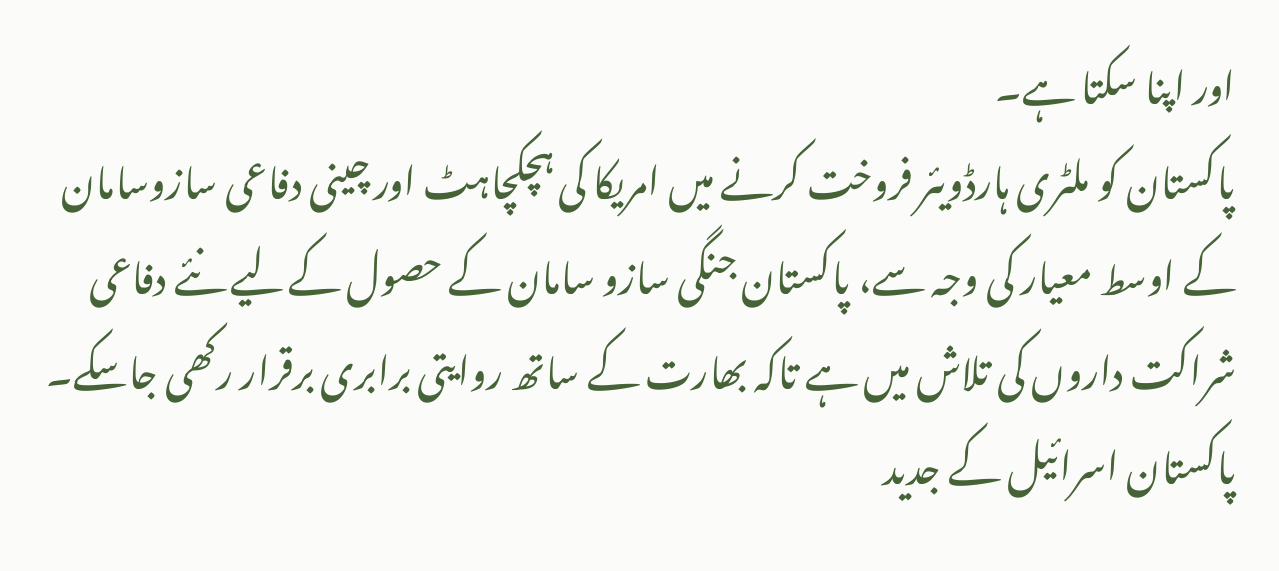اور اپنا سکتا ہے۔
پاکستان کو ملٹری ہارڈویئر فروخت کرنے میں امریکا کی ہچکچاہٹ اور چینی دفاعی سازوسامان کے اوسط معیار کی وجہ سے، پاکستان جنگی سازو سامان کے حصول کےلیے نئے دفاعی شراکت داروں کی تلاش میں ہے تاکہ بھارت کے ساتھ روایتی برابری برقرار رکھی جاسکے۔ پاکستان اسرائیل کے جدید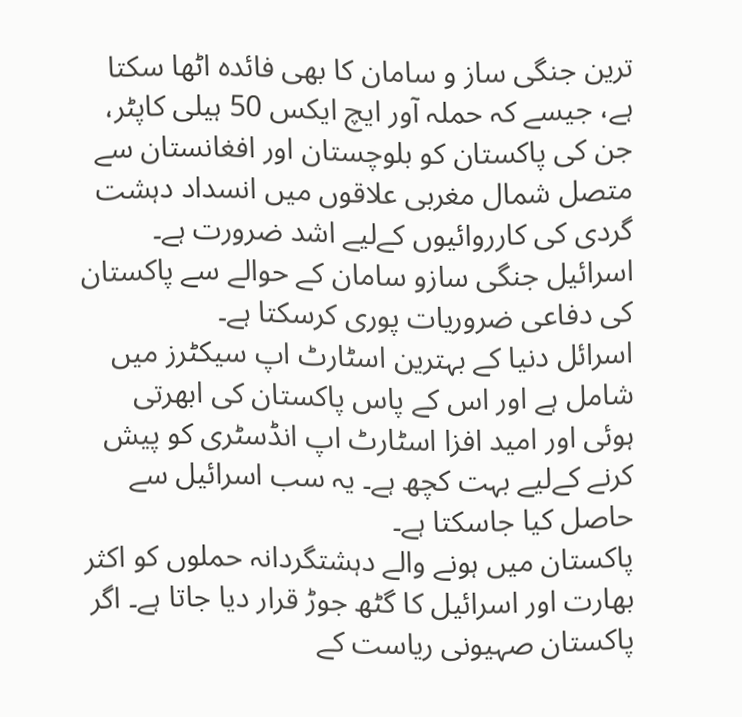ترین جنگی ساز و سامان کا بھی فائدہ اٹھا سکتا ہے، جیسے کہ حملہ آور ایچ ایکس 50 ہیلی کاپٹر، جن کی پاکستان کو بلوچستان اور افغانستان سے متصل شمال مغربی علاقوں میں انسداد دہشت گردی کی کارروائیوں کےلیے اشد ضرورت ہے۔ اسرائیل جنگی سازو سامان کے حوالے سے پاکستان کی دفاعی ضروریات پوری کرسکتا ہے۔
اسرائل دنیا کے بہترین اسٹارٹ اپ سیکٹرز میں شامل ہے اور اس کے پاس پاکستان کی ابھرتی ہوئی اور امید افزا اسٹارٹ اپ انڈسٹری کو پیش کرنے کےلیے بہت کچھ ہے۔ یہ سب اسرائیل سے حاصل کیا جاسکتا ہے۔
پاکستان میں ہونے والے دہشتگردانہ حملوں کو اکثر بھارت اور اسرائیل کا گٹھ جوڑ قرار دیا جاتا ہے۔ اگر پاکستان صہیونی ریاست کے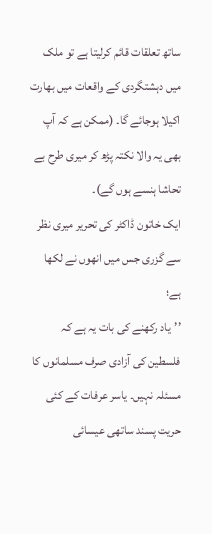ساتھ تعلقات قائم کرلیتا ہے تو ملک میں دہشتگردی کے واقعات میں بھارت اکیلا ہوجائے گا۔ (ممکن ہے کہ آپ بھی یہ والا نکتہ پڑھ کر میری طرح بے تحاشا ہنسے ہوں گے)۔
ایک خاتون ڈاکٹر کی تحریر میری نظر سے گزری جس میں انھوں نے لکھا ہے؛
’’یاد رکھنے کی بات یہ ہے کہ فلسطین کی آزادی صرف مسلمانوں کا مسئلہ نہیں۔ یاسر عرفات کے کئی حریت پسند ساتھی عیسائی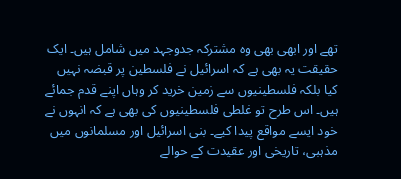تھے اور ابھی بھی وہ مشترکہ جدوجہد میں شامل ہیں۔ ایک حقیقت یہ بھی ہے کہ اسرائیل نے فلسطین پر قبضہ نہیں کیا بلکہ فلسطینیوں سے زمین خرید کر وہاں اپنے قدم جمائے ہیں۔ اس طرح تو غلطی فلسطینیوں کی بھی ہے کہ انہوں نے خود ایسے مواقع پیدا کیے۔ بنی اسرائیل اور مسلمانوں میں مذہبی، تاریخی اور عقیدت کے حوالے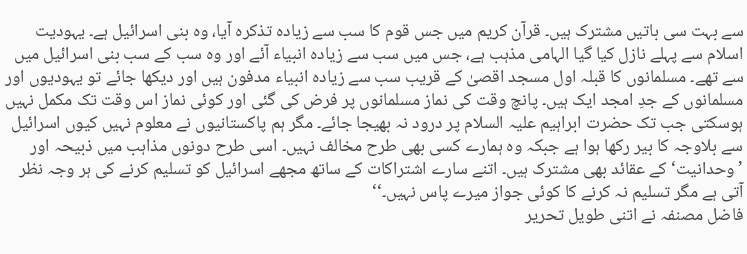سے بہت سی باتیں مشترک ہیں۔ قرآن کریم میں جس قوم کا سب سے زیادہ تذکرہ آیا، وہ بنی اسرائیل ہے۔ یہودیت اسلام سے پہلے نازل کیا گیا الہامی مذہب ہے، جس میں سب سے زیادہ انبیاء آئے اور وہ سب کے سب بنی اسرائیل میں سے تھے۔ مسلمانوں کا قبلہ اول مسجد اقصیٰ کے قریب سب سے زیادہ انبیاء مدفون ہیں اور دیکھا جائے تو یہودیوں اور مسلمانوں کے جدِ امجد ایک ہیں۔ پانچ وقت کی نماز مسلمانوں پر فرض کی گئی اور کوئی نماز اس وقت تک مکمل نہیں ہوسکتی جب تک حضرت ابراہیم علیہ السلام پر درود نہ بھیجا جائے۔ مگر ہم پاکستانیوں نے معلوم نہیں کیوں اسرائیل سے بلاوجہ کا بیر رکھا ہوا ہے جبکہ وہ ہمارے کسی بھی طرح مخالف نہیں۔ اسی طرح دونوں مذاہب میں ذبیحہ اور ’وحدانیت‘ کے عقائد بھی مشترک ہیں۔ اتنے سارے اشتراکات کے ساتھ مجھے اسرائیل کو تسلیم کرنے کی ہر وجہ نظر آتی ہے مگر تسلیم نہ کرنے کا کوئی جواز میرے پاس نہیں۔‘‘
فاضل مصنفہ نے اتنی طویل تحریر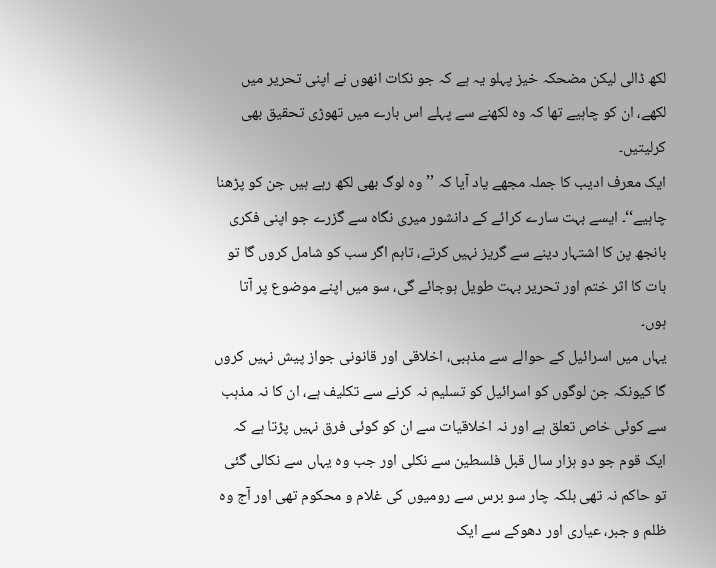لکھ ڈالی لیکن مضحکہ خیز پہلو یہ ہے کہ جو نکات انھوں نے اپنی تحریر میں لکھے، ان کو چاہیے تھا کہ وہ لکھنے سے پہلے اس بارے میں تھوڑی تحقیق بھی کرلیتیں۔
ایک معرف ادیب کا جملہ مجھے یاد آیا کہ ’’وہ لوگ بھی لکھ رہے ہیں جن کو پڑھنا چاہیے‘‘۔ ایسے بہت سارے کرائے کے دانشور میری نگاہ سے گزرے جو اپنی فکری بانجھ پن کا اشتہار دینے سے گریز نہیں کرتے، تاہم اگر سب کو شامل کروں گا تو بات کا اثر ختم اور تحریر بہت طویل ہوجائے گی، سو میں اپنے موضوع پر آتا ہوں۔
یہاں میں اسرائیل کے حوالے سے مذہبی، اخلاقی اور قانونی جواز پیش نہیں کروں گا کیونکہ جن لوگوں کو اسرائیل کو تسلیم نہ کرنے سے تکلیف ہے، ان کا نہ مذہب سے کوئی خاص تعلق ہے اور نہ اخلاقیات سے ان کو کوئی فرق نہیں پڑتا ہے کہ ایک قوم جو دو ہزار سال قبل فلسطین سے نکلی اور جب وہ یہاں سے نکالی گئی تو حاکم نہ تھی بلکہ چار سو برس سے رومیوں کی غلام و محکوم تھی اور آج وہ ظلم و جبر، عیاری اور دھوکے سے ایک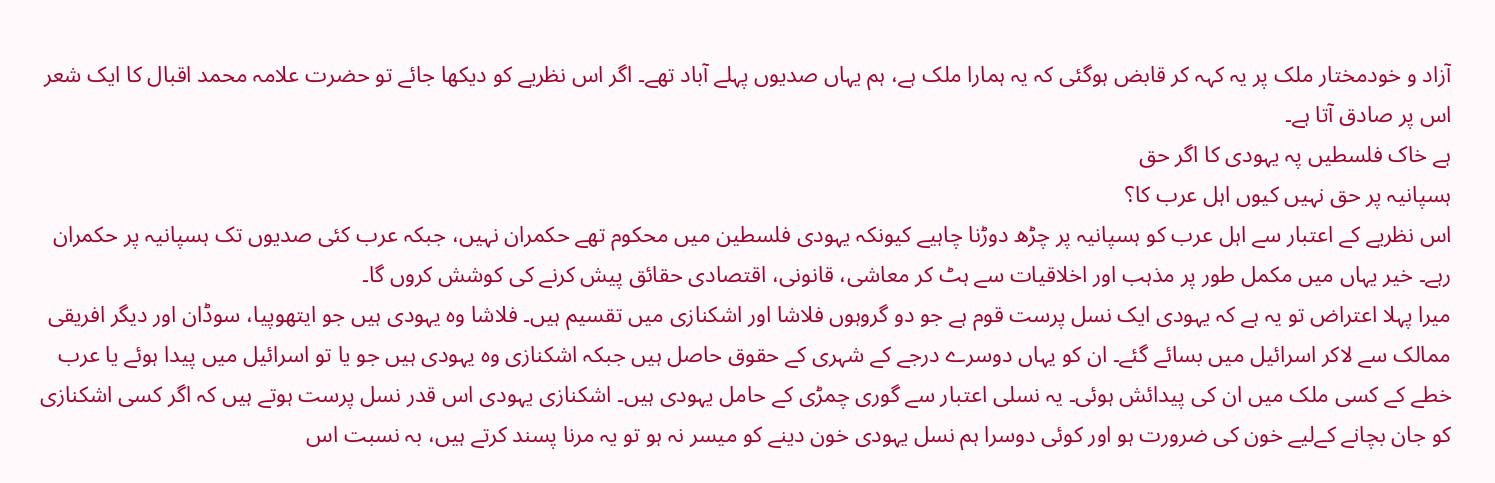آزاد و خودمختار ملک پر یہ کہہ کر قابض ہوگئی کہ یہ ہمارا ملک ہے، ہم یہاں صدیوں پہلے آباد تھے۔ اگر اس نظریے کو دیکھا جائے تو حضرت علامہ محمد اقبال کا ایک شعر اس پر صادق آتا ہے۔
ہے خاک فلسطیں پہ یہودی کا اگر حق
ہسپانیہ پر حق نہیں کیوں اہل عرب کا؟
اس نظریے کے اعتبار سے اہل عرب کو ہسپانیہ پر چڑھ دوڑنا چاہیے کیونکہ یہودی فلسطین میں محکوم تھے حکمران نہیں، جبکہ عرب کئی صدیوں تک ہسپانیہ پر حکمران رہے۔ خیر یہاں میں مکمل طور پر مذہب اور اخلاقیات سے ہٹ کر معاشی، قانونی، اقتصادی حقائق پیش کرنے کی کوشش کروں گا۔
میرا پہلا اعتراض تو یہ ہے کہ یہودی ایک نسل پرست قوم ہے جو دو گروہوں فلاشا اور اشکنازی میں تقسیم ہیں۔ فلاشا وہ یہودی ہیں جو ایتھوپیا، سوڈان اور دیگر افریقی ممالک سے لاکر اسرائیل میں بسائے گئے۔ ان کو یہاں دوسرے درجے کے شہری کے حقوق حاصل ہیں جبکہ اشکنازی وہ یہودی ہیں جو یا تو اسرائیل میں پیدا ہوئے یا عرب خطے کے کسی ملک میں ان کی پیدائش ہوئی۔ یہ نسلی اعتبار سے گوری چمڑی کے حامل یہودی ہیں۔ اشکنازی یہودی اس قدر نسل پرست ہوتے ہیں کہ اگر کسی اشکنازی کو جان بچانے کےلیے خون کی ضرورت ہو اور کوئی دوسرا ہم نسل یہودی خون دینے کو میسر نہ ہو تو یہ مرنا پسند کرتے ہیں، بہ نسبت اس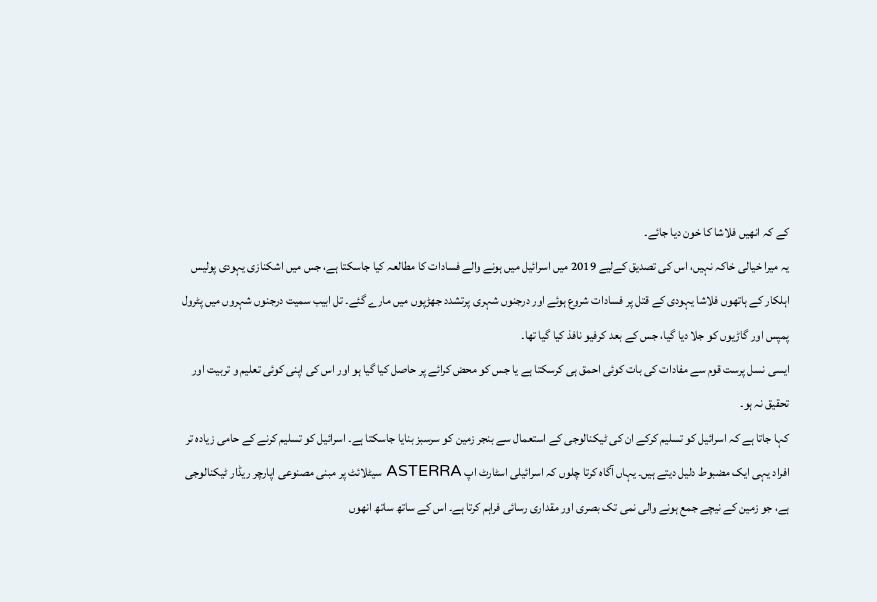کے کہ انھیں فلاشا کا خون دیا جائے۔
یہ میرا خیالی خاکہ نہیں، اس کی تصدیق کےلیے 2019 میں اسرائیل میں ہونے والے فسادات کا مطالعہ کیا جاسکتا ہے، جس میں اشکنازی یہودی پولیس اہلکار کے ہاتھوں فلاشا یہودی کے قتل پر فسادات شروع ہوئے اور درجنوں شہری پرتشدد جھڑپوں میں مارے گئے۔ تل ابیب سمیت درجنوں شہروں میں پٹرول پمپس اور گاڑیوں کو جلا دیا گیا، جس کے بعد کرفیو نافذ کیا گیا تھا۔
ایسی نسل پرست قوم سے مفادات کی بات کوئی احمق ہی کرسکتا ہے یا جس کو محض کرائے پر حاصل کیا گیا ہو اور اس کی اپنی کوئی تعلیم و تربیت اور تحقیق نہ ہو۔
کہا جاتا ہے کہ اسرائیل کو تسلیم کرکے ان کی ٹیکنالوجی کے استعمال سے بنجر زمین کو سرسبز بنایا جاسکتا ہے۔ اسرائیل کو تسلیم کرنے کے حامی زیادہ تر افراد یہی ایک مضبوط دلیل دیتے ہیں۔ یہاں آگاہ کرتا چلوں کہ اسرائیلی اسٹارٹ اپ ASTERRA سیٹلائٹ پر مبنی مصنوعی اپارچر ریڈار ٹیکنالوجی ہے، جو زمین کے نیچے جمع ہونے والی نمی تک بصری اور مقداری رسائی فراہم کرتا ہے۔ اس کے ساتھ ساتھ انھوں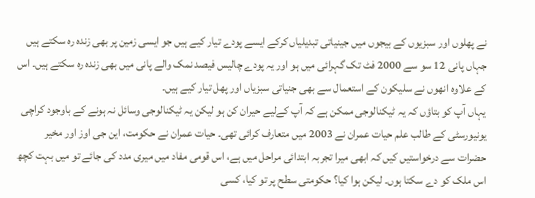نے پھلوں اور سبزیوں کے بیجوں میں جینیاتی تبدیلیاں کرکے ایسے پودے تیار کیے ہیں جو ایسی زمین پر بھی زندہ رہ سکتے ہیں جہاں پانی 12 سو سے 2000 فٹ تک گہرائی میں ہو اور یہ پودے چالیس فیصد نمک والے پانی میں بھی زندہ رہ سکتے ہیں۔ اس کے علاوہ انھوں نے سلیکون کے استعمال سے بھی جنیاتی سبزیاں اور پھل تیار کیے ہیں۔
یہاں آپ کو بتاؤں کہ یہ ٹیکنالوجی ممکن ہے کہ آپ کےلیے حیران کن ہو لیکن یہ ٹیکنالوجی وسائل نہ ہونے کے باوجود کراچی یونیورسٹی کے طالب علم حیات عمران نے 2003 میں متعارف کرائی تھی۔ حیات عمران نے حکومت، این جی اوز اور مخیر حضرات سے درخواستیں کیں کہ ابھی میرا تجربہ ابتدائی مراحل میں ہے، اس قومی مفاد میں میری مدد کی جائے تو میں بہت کچھ اس ملک کو دے سکتا ہوں۔ لیکن ہوا کیا؟ حکومتی سطح پر تو کیا، کسی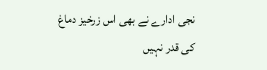نجی ادارے نے بھی اس زرخیز دماغ کی قدر نہیں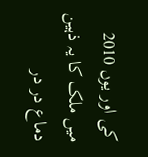کی اور یوں 2010 میں ملک کا یہ ذہین دماع در در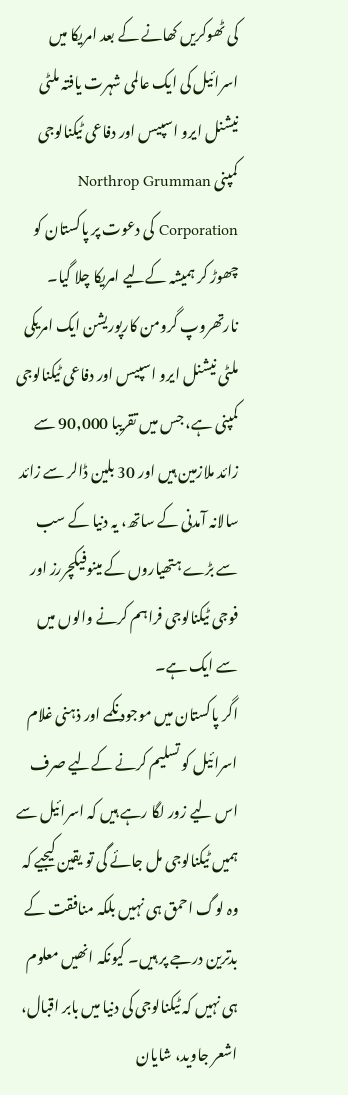کی ٹھوکریں کھانے کے بعد امریکا میں اسرائیل کی ایک عالمی شہرت یافتہ ملٹی نیشنل ایرو اسپیس اور دفاعی ٹیکنالوجی کمپنی Northrop Grumman Corporation کی دعوت پر پاکستان کو چھوڑ کر ہمیشہ کےلیے امریکا چلا گیا۔ نارتھروپ گرومن کارپوریشن ایک امریکی ملٹی نیشنل ایرو اسپیس اور دفاعی ٹیکنالوجی کمپنی ہے، جس میں تقریبا 90,000 سے زائد ملازمین ہیں اور 30 بلین ڈالر سے زائد سالانہ آمدنی کے ساتھ، یہ دنیا کے سب سے بڑے ہتھیاروں کے مینوفیکچررز اور فوجی ٹیکنالوجی فراہم کرنے والوں میں سے ایک ہے۔
اگر پاکستان میں موجود نکمے اور ذہنی غلام اسرائیل کو تسلیم کرنے کےلیے صرف اس لیے زور لگا رہے ہیں کہ اسرائیل سے ہمیں ٹیکنالوجی مل جائے گی تو یقین کیجیے کہ وہ لوگ احمق ہی نہیں بلکہ منافقت کے بدترین درجے پر ہیں۔ کیونکہ انھیں معلوم ہی نہیں کہ ٹیکنالوجی کی دنیا میں بابر اقبال، اشعر جاوید، شایان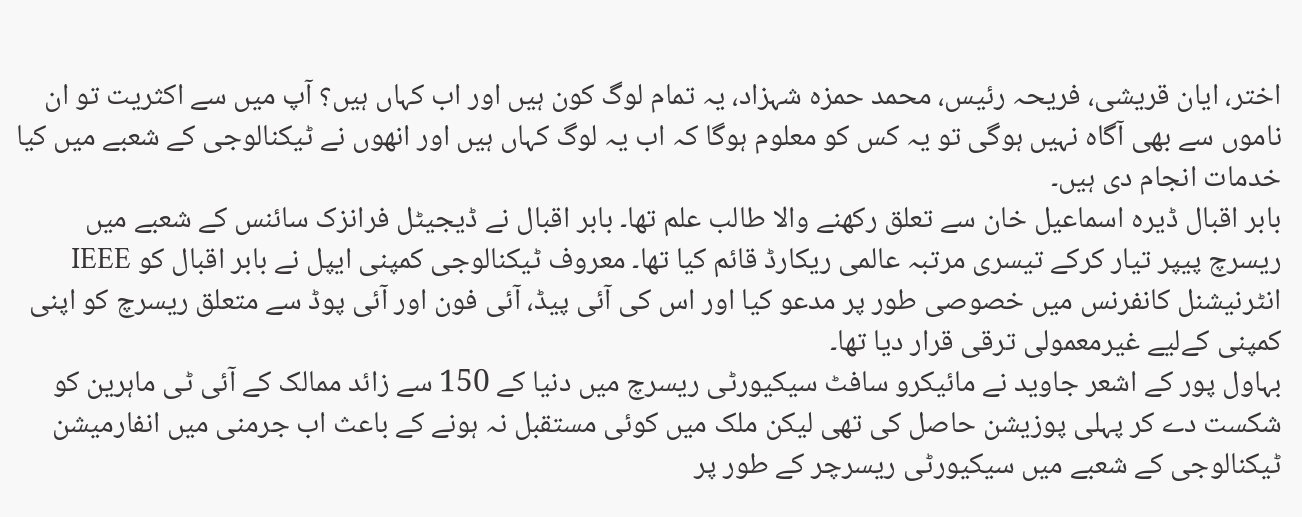اختر، ایان قریشی، فریحہ رئیس، محمد حمزہ شہزاد، یہ تمام لوگ کون ہیں اور اب کہاں ہیں؟ آپ میں سے اکثریت تو ان ناموں سے بھی آگاہ نہیں ہوگی تو یہ کس کو معلوم ہوگا کہ اب یہ لوگ کہاں ہیں اور انھوں نے ٹیکنالوجی کے شعبے میں کیا خدمات انجام دی ہیں۔
بابر اقبال ڈیرہ اسماعیل خان سے تعلق رکھنے والا طالب علم تھا۔ بابر اقبال نے ڈیجیٹل فرانزک سائنس کے شعبے میں ریسرچ پیپر تیار کرکے تیسری مرتبہ عالمی ریکارڈ قائم کیا تھا۔ معروف ٹیکنالوجی کمپنی ایپل نے بابر اقبال کو IEEE انٹرنیشنل کانفرنس میں خصوصی طور پر مدعو کیا اور اس کی آئی پیڈ، آئی فون اور آئی پوڈ سے متعلق ریسرچ کو اپنی کمپنی کےلیے غیرمعمولی ترقی قرار دیا تھا۔
بہاول پور کے اشعر جاوید نے مائیکرو سافٹ سیکیورٹی ریسرچ میں دنیا کے 150 سے زائد ممالک کے آئی ٹی ماہرین کو شکست دے کر پہلی پوزیشن حاصل کی تھی لیکن ملک میں کوئی مستقبل نہ ہونے کے باعث اب جرمنی میں انفارمیشن ٹیکنالوجی کے شعبے میں سیکیورٹی ریسرچر کے طور پر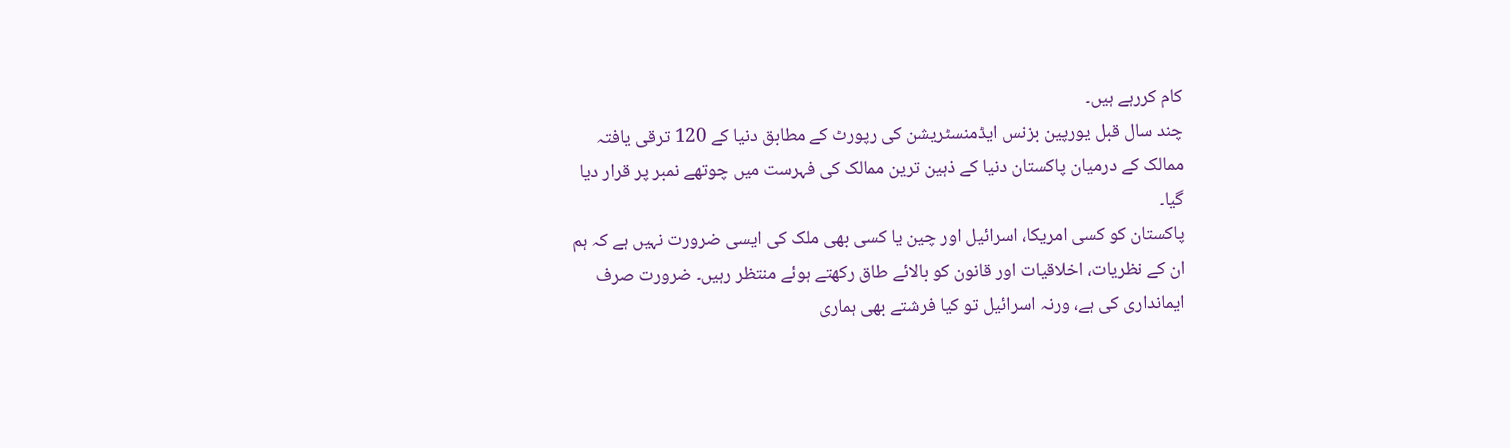کام کررہے ہیں۔
چند سال قبل یورپین بزنس ایڈمنسٹریشن کی رپورٹ کے مطابق دنیا کے 120 ترقی یافتہ ممالک کے درمیان پاکستان دنیا کے ذہین ترین ممالک کی فہرست میں چوتھے نمبر پر قرار دیا گیا۔
پاکستان کو کسی امریکا، اسرائیل اور چین یا کسی بھی ملک کی ایسی ضرورت نہیں ہے کہ ہم ان کے نظریات، اخلاقیات اور قانون کو بالائے طاق رکھتے ہوئے منتظر رہیں۔ ضرورت صرف ایمانداری کی ہے، ورنہ اسرائیل تو کیا فرشتے بھی ہماری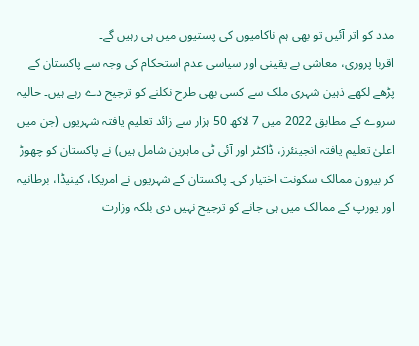مدد کو اتر آئیں تو بھی ہم ناکامیوں کی پستیوں میں ہی رہیں گے۔
اقربا پروری، معاشی بے یقینی اور سیاسی عدم استحکام کی وجہ سے پاکستان کے پڑھے لکھے ذہین شہری ملک سے کسی بھی طرح نکلنے کو ترجیح دے رہے ہیں۔ حالیہ سروے کے مطابق 2022 میں 7 لاکھ 50 ہزار سے زائد تعلیم یافتہ شہریوں (جن میں اعلیٰ تعلیم یافتہ انجینئرز، ڈاکٹر اور آئی ٹی ماہرین شامل ہیں) نے پاکستان کو چھوڑ کر بیرون ممالک سکونت اختیار کی۔ پاکستان کے شہریوں نے امریکا، کینیڈا، برطانیہ اور یورپ کے ممالک میں ہی جانے کو ترجیح نہیں دی بلکہ وزارت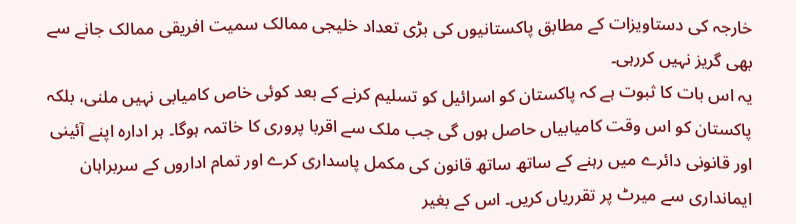خارجہ کی دستاویزات کے مطابق پاکستانیوں کی بڑی تعداد خلیجی ممالک سمیت افریقی ممالک جانے سے بھی گریز نہیں کررہی۔
یہ اس بات کا ثبوت ہے کہ پاکستان کو اسرائیل کو تسلیم کرنے کے بعد کوئی خاص کامیابی نہیں ملنی، بلکہ پاکستان کو اس وقت کامیابیاں حاصل ہوں گی جب ملک سے اقربا پروری کا خاتمہ ہوگا۔ ہر ادارہ اپنے آئینی اور قانونی دائرے میں رہنے کے ساتھ ساتھ قانون کی مکمل پاسداری کرے اور تمام اداروں کے سربراہان ایمانداری سے میرٹ پر تقرریاں کریں۔ اس کے بغیر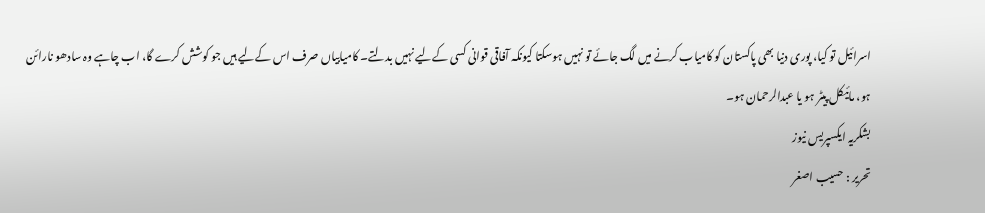اسرائیل تو کیا، پوری دنیا بھی پاکستان کو کامیاب کرنے میں لگ جائے تو نہیں ہوسکتا کیونکہ آفاقی قوانی کسی کےلیے نہیں بدلتے۔ کامیابیاں صرف اس کےلیے ہیں جو کوشش کرے گا، اب چاہے وہ سادھو نارائن ہو، مائیکل پیٹر ہو یا عبدالرحمان ہو۔
بشکریہ ایکسپریس نیوز
تحریر : حسیب اصغر